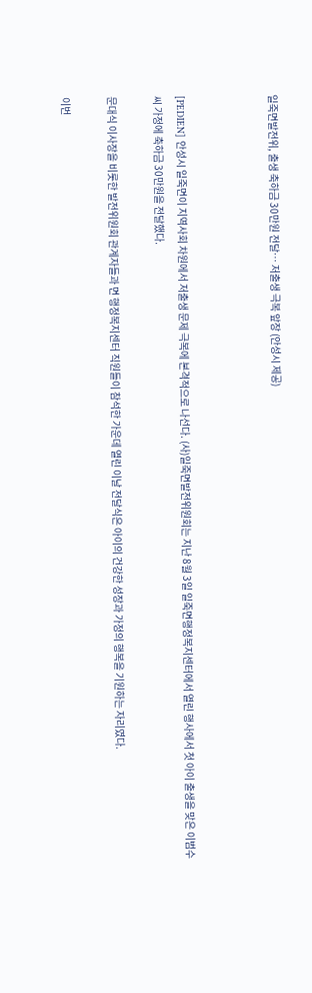일죽면발전위, 출생 축하금 30만원 전달… 저출생 극복 앞장 (안성시 제공)



[PEDIEN] 안성시 일죽면이 지역사회 차원에서 저출생 문제 극복에 본격적으로 나선다. (사)일죽면발전위원회는 지난 8월 3일 일죽면행정복지센터에서 열린 행사에서 첫 아이 출생을 맞은 이범수 씨 가정에 축하금 30만원을 전달했다.

문대식 이사장을 비롯한 발전위원회 관계자들과 면 행정복지센터 직원들이 참석한 가운데 열린 이날 전달식은 아이의 건강한 성장과 가정의 행복을 기원하는 자리였다.

이번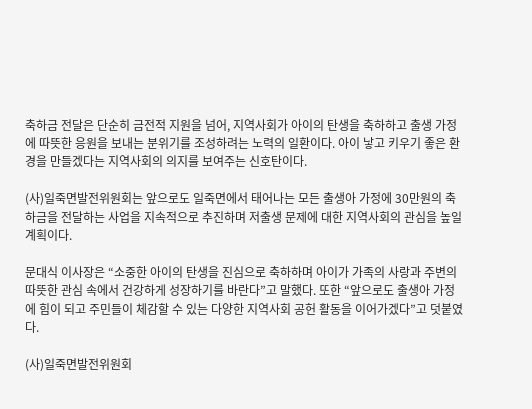축하금 전달은 단순히 금전적 지원을 넘어, 지역사회가 아이의 탄생을 축하하고 출생 가정에 따뜻한 응원을 보내는 분위기를 조성하려는 노력의 일환이다. 아이 낳고 키우기 좋은 환경을 만들겠다는 지역사회의 의지를 보여주는 신호탄이다.

(사)일죽면발전위원회는 앞으로도 일죽면에서 태어나는 모든 출생아 가정에 30만원의 축하금을 전달하는 사업을 지속적으로 추진하며 저출생 문제에 대한 지역사회의 관심을 높일 계획이다.

문대식 이사장은 “소중한 아이의 탄생을 진심으로 축하하며 아이가 가족의 사랑과 주변의 따뜻한 관심 속에서 건강하게 성장하기를 바란다”고 말했다. 또한 “앞으로도 출생아 가정에 힘이 되고 주민들이 체감할 수 있는 다양한 지역사회 공헌 활동을 이어가겠다”고 덧붙였다.

(사)일죽면발전위원회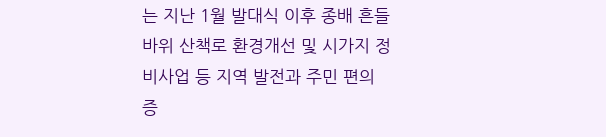는 지난 1월 발대식 이후 종배 흔들바위 산책로 환경개선 및 시가지 정비사업 등 지역 발전과 주민 편의 증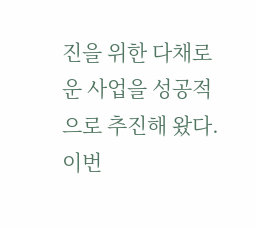진을 위한 다채로운 사업을 성공적으로 추진해 왔다. 이번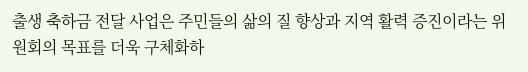출생 축하금 전달 사업은 주민들의 삶의 질 향상과 지역 활력 증진이라는 위원회의 목표를 더욱 구체화하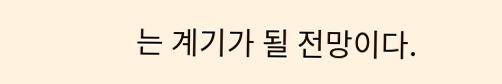는 계기가 될 전망이다.